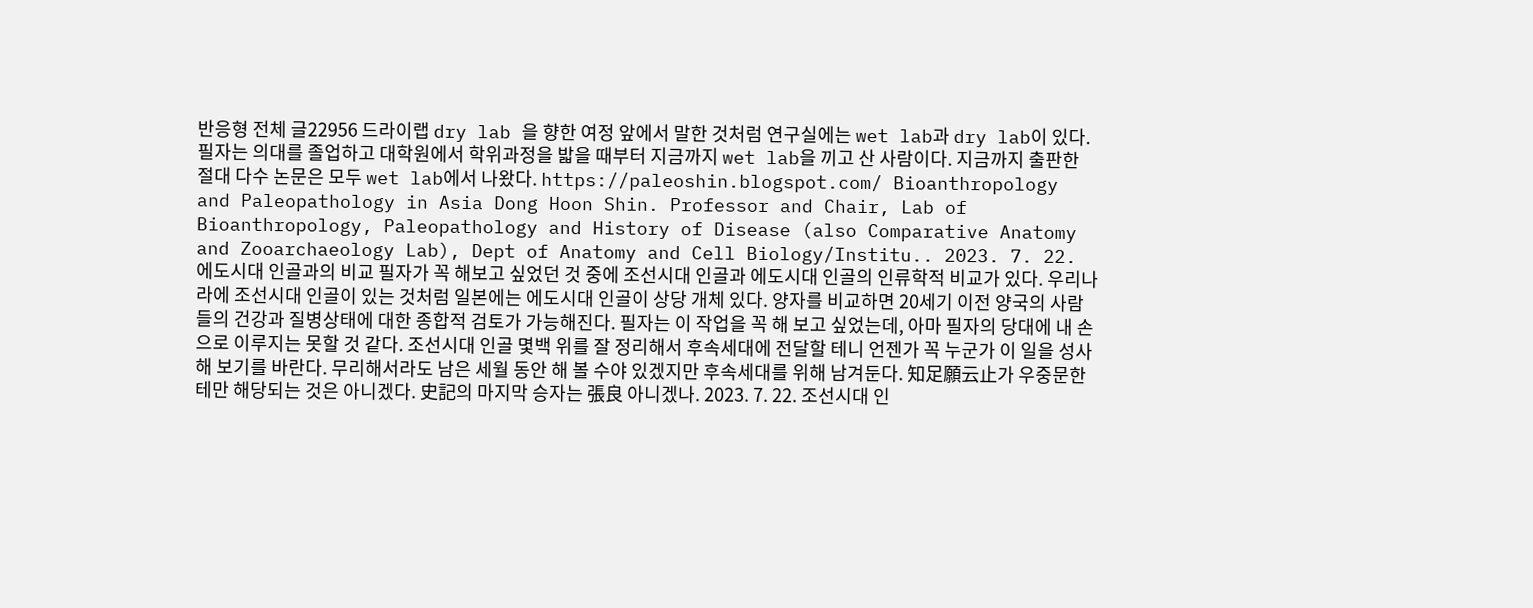반응형 전체 글22956 드라이랩 dry lab 을 향한 여정 앞에서 말한 것처럼 연구실에는 wet lab과 dry lab이 있다. 필자는 의대를 졸업하고 대학원에서 학위과정을 밟을 때부터 지금까지 wet lab을 끼고 산 사람이다. 지금까지 출판한 절대 다수 논문은 모두 wet lab에서 나왔다. https://paleoshin.blogspot.com/ Bioanthropology and Paleopathology in Asia Dong Hoon Shin. Professor and Chair, Lab of Bioanthropology, Paleopathology and History of Disease (also Comparative Anatomy and Zooarchaeology Lab), Dept of Anatomy and Cell Biology/Institu.. 2023. 7. 22. 에도시대 인골과의 비교 필자가 꼭 해보고 싶었던 것 중에 조선시대 인골과 에도시대 인골의 인류학적 비교가 있다. 우리나라에 조선시대 인골이 있는 것처럼 일본에는 에도시대 인골이 상당 개체 있다. 양자를 비교하면 20세기 이전 양국의 사람들의 건강과 질병상태에 대한 종합적 검토가 가능해진다. 필자는 이 작업을 꼭 해 보고 싶었는데, 아마 필자의 당대에 내 손으로 이루지는 못할 것 같다. 조선시대 인골 몇백 위를 잘 정리해서 후속세대에 전달할 테니 언젠가 꼭 누군가 이 일을 성사해 보기를 바란다. 무리해서라도 남은 세월 동안 해 볼 수야 있겠지만 후속세대를 위해 남겨둔다. 知足願云止가 우중문한테만 해당되는 것은 아니겠다. 史記의 마지막 승자는 張良 아니겠나. 2023. 7. 22. 조선시대 인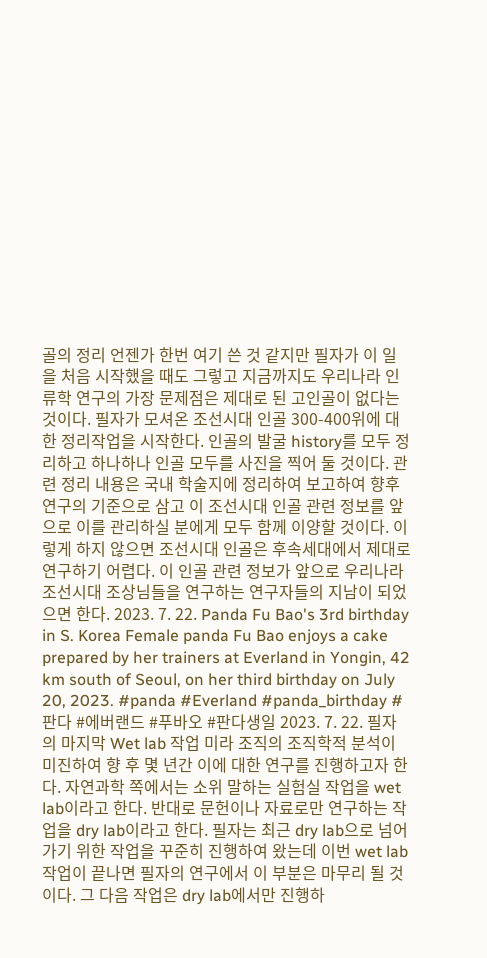골의 정리 언젠가 한번 여기 쓴 것 같지만 필자가 이 일을 처음 시작했을 때도 그렇고 지금까지도 우리나라 인류학 연구의 가장 문제점은 제대로 된 고인골이 없다는 것이다. 필자가 모셔온 조선시대 인골 300-400위에 대한 정리작업을 시작한다. 인골의 발굴 history를 모두 정리하고 하나하나 인골 모두를 사진을 찍어 둘 것이다. 관련 정리 내용은 국내 학술지에 정리하여 보고하여 향후 연구의 기준으로 삼고 이 조선시대 인골 관련 정보를 앞으로 이를 관리하실 분에게 모두 함께 이양할 것이다. 이렇게 하지 않으면 조선시대 인골은 후속세대에서 제대로 연구하기 어렵다. 이 인골 관련 정보가 앞으로 우리나라 조선시대 조상님들을 연구하는 연구자들의 지남이 되었으면 한다. 2023. 7. 22. Panda Fu Bao's 3rd birthday in S. Korea Female panda Fu Bao enjoys a cake prepared by her trainers at Everland in Yongin, 42 km south of Seoul, on her third birthday on July 20, 2023. #panda #Everland #panda_birthday #판다 #에버랜드 #푸바오 #판다생일 2023. 7. 22. 필자의 마지막 Wet lab 작업 미라 조직의 조직학적 분석이 미진하여 향 후 몇 년간 이에 대한 연구를 진행하고자 한다. 자연과학 쪽에서는 소위 말하는 실험실 작업을 wet lab이라고 한다. 반대로 문헌이나 자료로만 연구하는 작업을 dry lab이라고 한다. 필자는 최근 dry lab으로 넘어가기 위한 작업을 꾸준히 진행하여 왔는데 이번 wet lab 작업이 끝나면 필자의 연구에서 이 부분은 마무리 될 것이다. 그 다음 작업은 dry lab에서만 진행하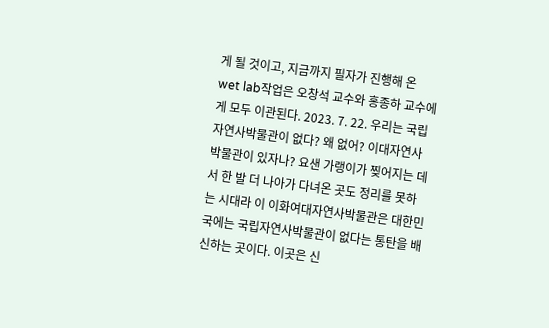게 될 것이고, 지금까지 필자가 진행해 온 wet lab작업은 오창석 교수와 홍종하 교수에게 모두 이관된다. 2023. 7. 22. 우리는 국립자연사박물관이 없다? 왜 없어? 이대자연사박물관이 있자나? 요샌 가랭이가 찢어지는 데서 한 발 더 나아가 다녀온 곳도 정리를 못하는 시대라 이 이화여대자연사박물관은 대한민국에는 국립자연사박물관이 없다는 통탄을 배신하는 곳이다. 이곳은 신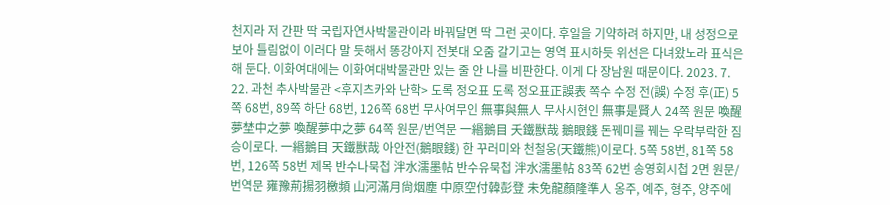천지라 저 간판 딱 국립자연사박물관이라 바꿔달면 딱 그런 곳이다. 후일을 기약하려 하지만, 내 성정으로 보아 틀림없이 이러다 말 듯해서 똥강아지 전봇대 오줌 갈기고는 영역 표시하듯 위선은 다녀왔노라 표식은 해 둔다. 이화여대에는 이화여대박물관만 있는 줄 안 나를 비판한다. 이게 다 장남원 때문이다. 2023. 7. 22. 과천 추사박물관 <후지츠카와 난학> 도록 정오표 도록 정오표正誤表 쪽수 수정 전(誤) 수정 후(正) 5쪽 68번, 89쪽 하단 68번, 126쪽 68번 무사여무인 無事與無人 무사시현인 無事是賢人 24쪽 원문 喚醒夢埜中之夢 喚醒夢中之夢 64쪽 원문/번역문 一緡鵝目 夭鐵獸哉 鵝眼錢 돈꿰미를 꿰는 우락부락한 짐승이로다. 一緡鵝目 天鐵獸哉 아안전(鵝眼錢) 한 꾸러미와 천철웅(天鐵熊)이로다. 5쪽 58번, 81쪽 58번, 126쪽 58번 제목 반수나묵첩 泮水濡墨帖 반수유묵첩 泮水濡墨帖 83쪽 62번 송영회시첩 2면 원문/번역문 雍豫荊揚羽檄頻 山河滿月尙烟塵 中原空付韓彭登 未免龍顏隆準人 옹주, 예주, 형주, 양주에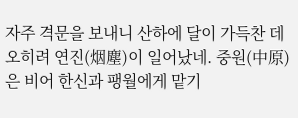자주 격문을 보내니 산하에 달이 가득찬 데 오히려 연진(烟塵)이 일어났네. 중원(中原)은 비어 한신과 팽월에게 맡기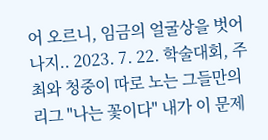어 오르니, 임금의 얼굴상을 벗어나지.. 2023. 7. 22. 학술대회, 주최와 청중이 따로 노는 그들만의 리그 "나는 꽃이다" 내가 이 문제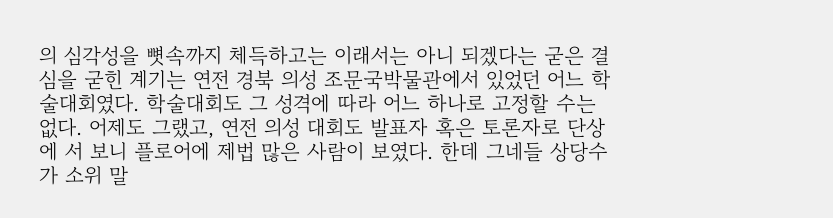의 심각성을 뼛속까지 체득하고는 이래서는 아니 되겠다는 굳은 결심을 굳힌 계기는 연전 경북 의성 조문국박물관에서 있었던 어느 학술대회였다. 학술대회도 그 성격에 따라 어느 하나로 고정할 수는 없다. 어제도 그랬고, 연전 의성 대회도 발표자 혹은 토론자로 단상에 서 보니 플로어에 제법 많은 사람이 보였다. 한데 그네들 상당수가 소위 말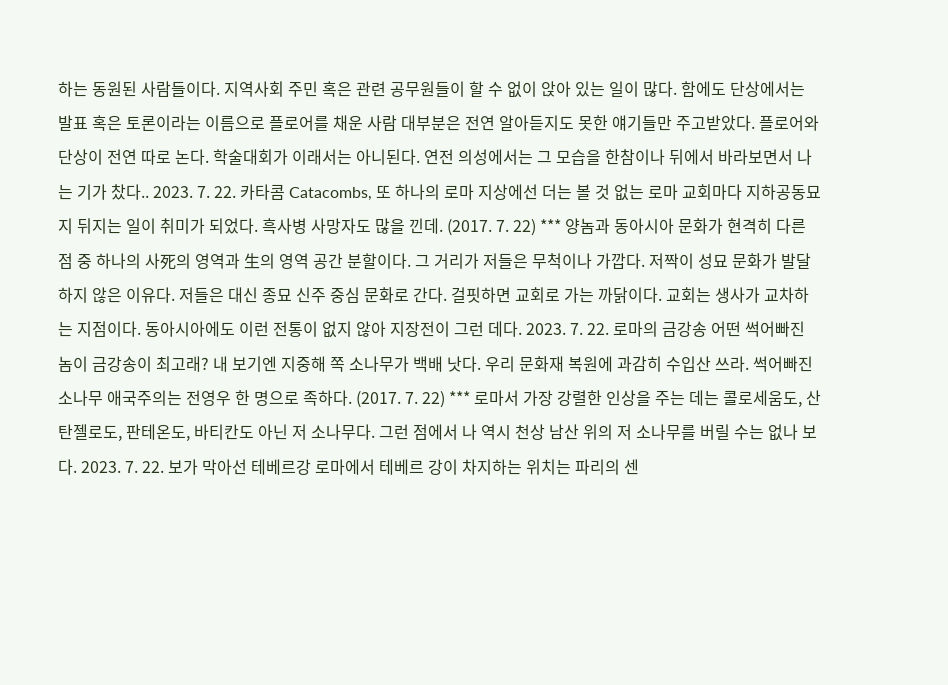하는 동원된 사람들이다. 지역사회 주민 혹은 관련 공무원들이 할 수 없이 앉아 있는 일이 많다. 함에도 단상에서는 발표 혹은 토론이라는 이름으로 플로어를 채운 사람 대부분은 전연 알아듣지도 못한 얘기들만 주고받았다. 플로어와 단상이 전연 따로 논다. 학술대회가 이래서는 아니된다. 연전 의성에서는 그 모습을 한참이나 뒤에서 바라보면서 나는 기가 찼다.. 2023. 7. 22. 카타콤 Catacombs, 또 하나의 로마 지상에선 더는 볼 것 없는 로마 교회마다 지하공동묘지 뒤지는 일이 취미가 되었다. 흑사병 사망자도 많을 낀데. (2017. 7. 22) *** 양놈과 동아시아 문화가 현격히 다른 점 중 하나의 사死의 영역과 生의 영역 공간 분할이다. 그 거리가 저들은 무척이나 가깝다. 저짝이 성묘 문화가 발달하지 않은 이유다. 저들은 대신 종묘 신주 중심 문화로 간다. 걸핏하면 교회로 가는 까닭이다. 교회는 생사가 교차하는 지점이다. 동아시아에도 이런 전통이 없지 않아 지장전이 그런 데다. 2023. 7. 22. 로마의 금강송 어떤 썩어빠진 놈이 금강송이 최고래? 내 보기엔 지중해 쪽 소나무가 백배 낫다. 우리 문화재 복원에 과감히 수입산 쓰라. 썩어빠진 소나무 애국주의는 전영우 한 명으로 족하다. (2017. 7. 22) *** 로마서 가장 강렬한 인상을 주는 데는 콜로세움도, 산탄젤로도, 판테온도, 바티칸도 아닌 저 소나무다. 그런 점에서 나 역시 천상 남산 위의 저 소나무를 버릴 수는 없나 보다. 2023. 7. 22. 보가 막아선 테베르강 로마에서 테베르 강이 차지하는 위치는 파리의 센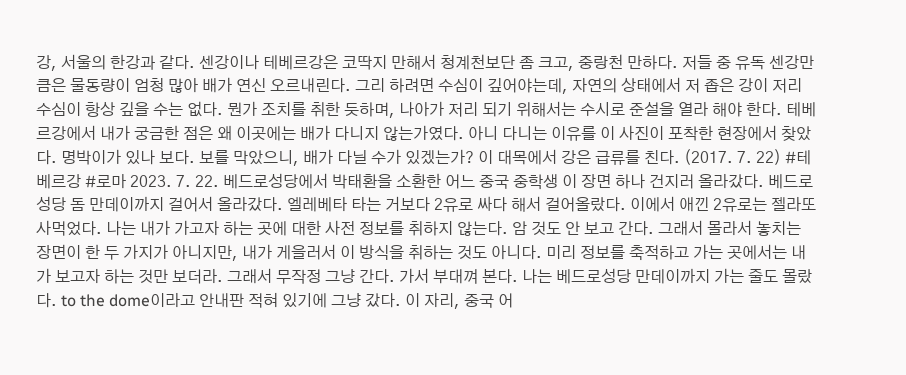강, 서울의 한강과 같다. 센강이나 테베르강은 코딱지 만해서 청계천보단 좀 크고, 중랑천 만하다. 저들 중 유독 센강만큼은 물동량이 엄청 많아 배가 연신 오르내린다. 그리 하려면 수심이 깊어야는데, 자연의 상태에서 저 좁은 강이 저리 수심이 항상 깊을 수는 없다. 뭔가 조치를 취한 듯하며, 나아가 저리 되기 위해서는 수시로 준설을 열라 해야 한다. 테베르강에서 내가 궁금한 점은 왜 이곳에는 배가 다니지 않는가였다. 아니 다니는 이유를 이 사진이 포착한 현장에서 찾았다. 명박이가 있나 보다. 보를 막았으니, 배가 다닐 수가 있겠는가? 이 대목에서 강은 급류를 친다. (2017. 7. 22) #테베르강 #로마 2023. 7. 22. 베드로성당에서 박태환을 소환한 어느 중국 중학생 이 장면 하나 건지러 올라갔다. 베드로성당 돔 만데이까지 걸어서 올라갔다. 엘레베타 타는 거보다 2유로 싸다 해서 걸어올랐다. 이에서 애낀 2유로는 젤라또 사먹었다. 나는 내가 가고자 하는 곳에 대한 사전 정보를 취하지 않는다. 암 것도 안 보고 간다. 그래서 몰라서 놓치는 장면이 한 두 가지가 아니지만, 내가 게을러서 이 방식을 취하는 것도 아니다. 미리 정보를 축적하고 가는 곳에서는 내가 보고자 하는 것만 보더라. 그래서 무작정 그냥 간다. 가서 부대껴 본다. 나는 베드로성당 만데이까지 가는 줄도 몰랐다. to the dome이라고 안내판 적혀 있기에 그냥 갔다. 이 자리, 중국 어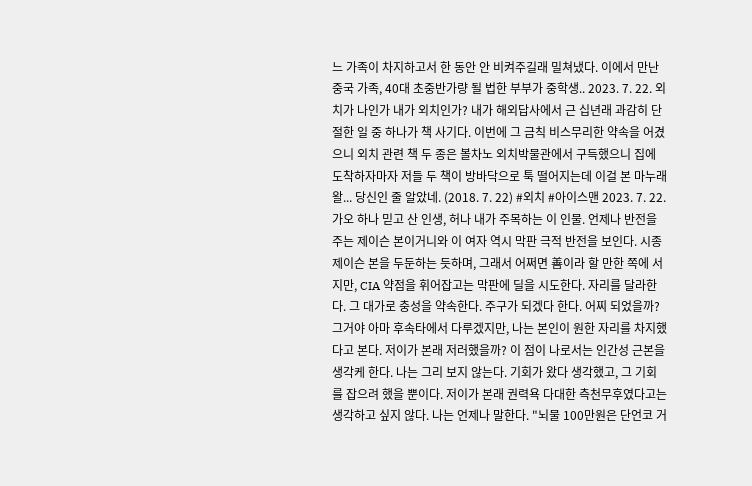느 가족이 차지하고서 한 동안 안 비켜주길래 밀쳐냈다. 이에서 만난 중국 가족, 40대 초중반가량 될 법한 부부가 중학생.. 2023. 7. 22. 외치가 나인가 내가 외치인가? 내가 해외답사에서 근 십년래 과감히 단절한 일 중 하나가 책 사기다. 이번에 그 금칙 비스무리한 약속을 어겼으니 외치 관련 책 두 종은 볼차노 외치박물관에서 구득했으니 집에 도착하자마자 저들 두 책이 방바닥으로 툭 떨어지는데 이걸 본 마누래왈... 당신인 줄 알았네. (2018. 7. 22) #외치 #아이스맨 2023. 7. 22. 가오 하나 믿고 산 인생, 허나 내가 주목하는 이 인물. 언제나 반전을 주는 제이슨 본이거니와 이 여자 역시 막판 극적 반전을 보인다. 시종 제이슨 본을 두둔하는 듯하며, 그래서 어쩌면 善이라 할 만한 쪽에 서지만, CIA 약점을 휘어잡고는 막판에 딜을 시도한다. 자리를 달라한다. 그 대가로 충성을 약속한다. 주구가 되겠다 한다. 어찌 되었을까? 그거야 아마 후속타에서 다루겠지만, 나는 본인이 원한 자리를 차지했다고 본다. 저이가 본래 저러했을까? 이 점이 나로서는 인간성 근본을 생각케 한다. 나는 그리 보지 않는다. 기회가 왔다 생각했고, 그 기회를 잡으려 했을 뿐이다. 저이가 본래 권력욕 다대한 측천무후였다고는 생각하고 싶지 않다. 나는 언제나 말한다. "뇌물 100만원은 단언코 거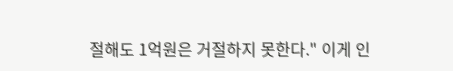절해도 1억원은 거절하지 못한다." 이게 인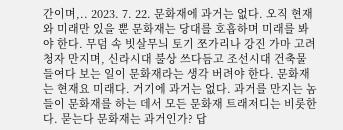간이며,.. 2023. 7. 22. 문화재에 과거는 없다. 오직 현재와 미래만 있을 뿐 문화재는 당대를 호흡하며 미래를 봐야 한다. 무덤 속 빗살무늬 토기 쪼가리나 강진 가마 고려청자 만지며, 신라시대 불상 쓰다듬고 조선시대 건축물 들여다 보는 일이 문화재라는 생각 버려야 한다. 문화재는 현재요 미래다. 거기에 과거는 없다. 과거를 만지는 놈들이 문화재를 하는 데서 모든 문화재 트래저디는 비롯한다. 묻는다 문화재는 과거인가? 답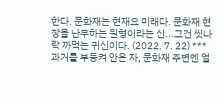한다. 문화재는 현재요 미래다. 문화재 현장을 난무하는 원형이라는 신...그건 씻나락 까먹는 귀신이다. (2022. 7. 22) *** 과거를 부둥켜 안은 자, 문화재 주변엔 얼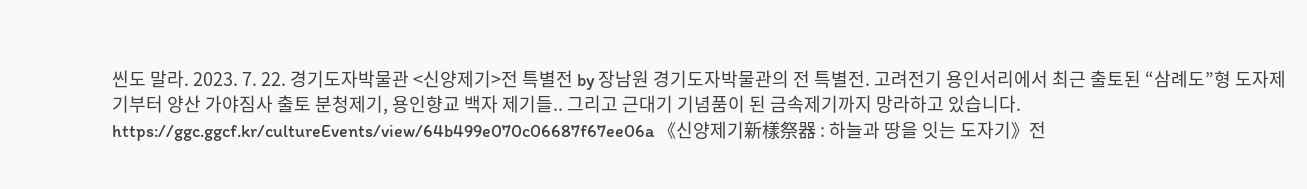씬도 말라. 2023. 7. 22. 경기도자박물관 <신양제기>전 특별전 by 장남원 경기도자박물관의 전 특별전. 고려전기 용인서리에서 최근 출토된 “삼례도”형 도자제기부터 양산 가야짐사 출토 분청제기, 용인향교 백자 제기들.. 그리고 근대기 기념품이 된 금속제기까지 망라하고 있습니다. https://ggc.ggcf.kr/cultureEvents/view/64b499e070c06687f67ee06a 《신양제기新樣祭器 : 하늘과 땅을 잇는 도자기》전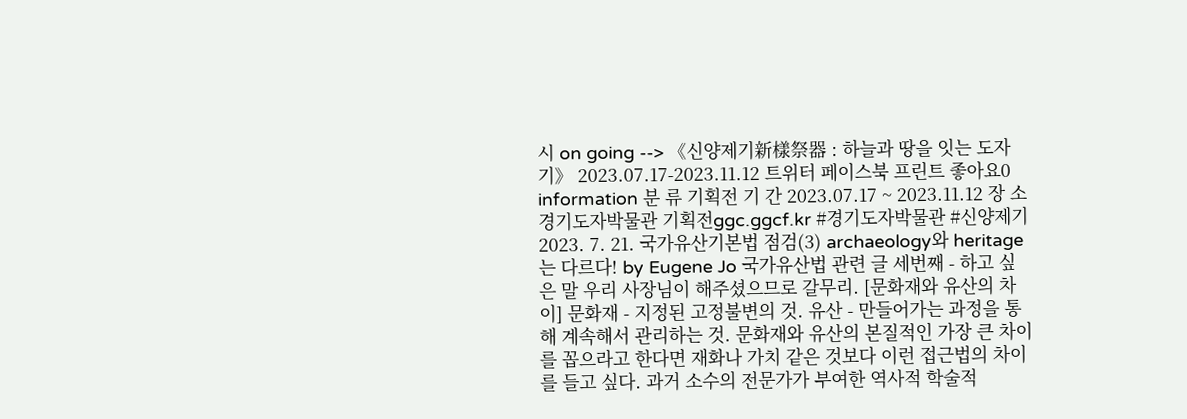시 on going --> 《신양제기新樣祭器 : 하늘과 땅을 잇는 도자기》 2023.07.17-2023.11.12 트위터 페이스북 프린트 좋아요0 information 분 류 기획전 기 간 2023.07.17 ~ 2023.11.12 장 소 경기도자박물관 기획전ggc.ggcf.kr #경기도자박물관 #신양제기 2023. 7. 21. 국가유산기본법 점검(3) archaeology와 heritage는 다르다! by Eugene Jo 국가유산법 관련 글 세번째 - 하고 싶은 말 우리 사장님이 해주셨으므로 갈무리. [문화재와 유산의 차이] 문화재 - 지정된 고정불변의 것. 유산 - 만들어가는 과정을 통해 계속해서 관리하는 것. 문화재와 유산의 본질적인 가장 큰 차이를 꼽으라고 한다면 재화나 가치 같은 것보다 이런 접근법의 차이를 들고 싶다. 과거 소수의 전문가가 부여한 역사적 학술적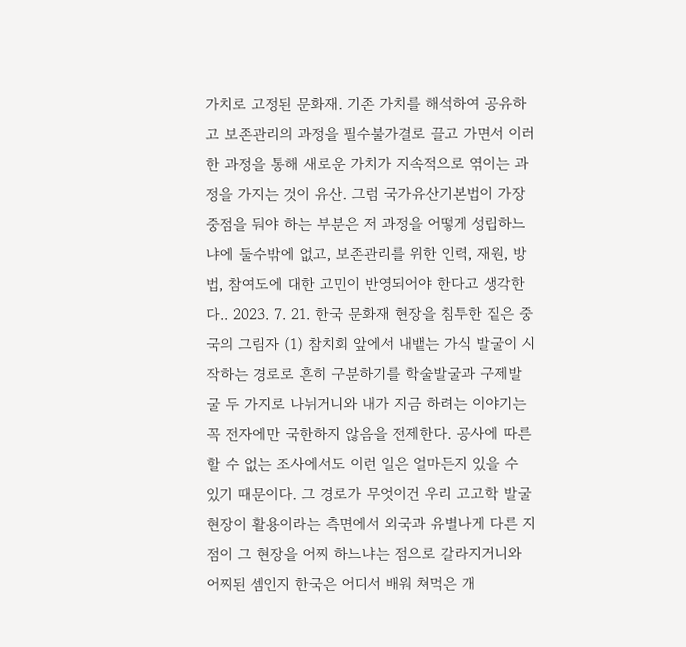가치로 고정된 문화재. 기존 가치를 해석하여 공유하고 보존관리의 과정을 필수불가결로 끌고 가면서 이러한 과정을 통해 새로운 가치가 지속적으로 엮이는 과정을 가지는 것이 유산. 그럼 국가유산기본법이 가장 중점을 둬야 하는 부분은 저 과정을 어떻게 성립하느냐에 둘수밖에 없고, 보존관리를 위한 인력, 재원, 방법, 참여도에 대한 고민이 반영되어야 한다고 생각한다.. 2023. 7. 21. 한국 문화재 현장을 침투한 짙은 중국의 그림자 (1) 참치회 앞에서 내뱉는 가식 발굴이 시작하는 경로로 흔히 구분하기를 학술발굴과 구제발굴 두 가지로 나뉘거니와 내가 지금 하려는 이야기는 꼭 전자에만 국한하지 않음을 전제한다. 공사에 따른 할 수 없는 조사에서도 이런 일은 얼마든지 있을 수 있기 때문이다. 그 경로가 무엇이건 우리 고고학 발굴현장이 활용이라는 측면에서 외국과 유별나게 다른 지점이 그 현장을 어찌 하느냐는 점으로 갈라지거니와 어찌된 셈인지 한국은 어디서 배워 쳐먹은 개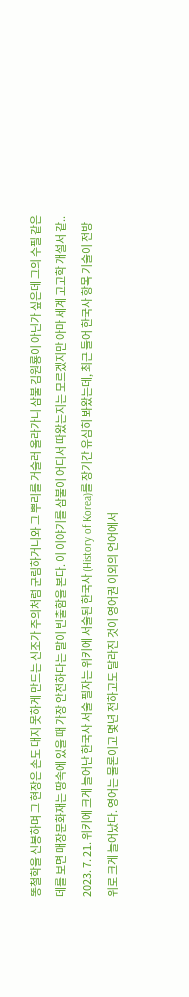똥철학을 신봉하며 그 현장은 손도 대지 못하게 만드는 신조가 주의처럼 군림하거니와 그 뿌리를 거슬러 올라가니 삼불 김원룡이 아닌가 싶은데 그의 수필 같은 데를 보면 매장문화재는 땅속에 있을 때 가장 안전하다는 말이 빈출함을 본다. 이 이야기를 삼불이 어디서 따왔는지는 모르겠지만 아마 세계 고고학 개설서 같.. 2023. 7. 21. 위키에 크게 늘어난 한국사 서술 필자는 위키에 서술된 한국사 (History of Korea)를 장기간 유심히 봐왔는데, 최근 들어 한국사 항목 기술이 전방위로 크게 늘어났다. 영어는 물론이고 몇년 전하고도 달라진 것이 영어권 이외의 언어에서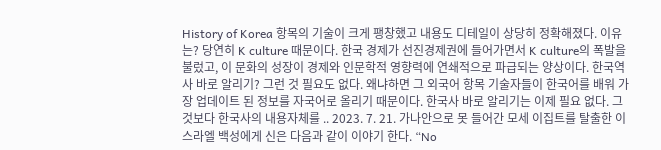History of Korea 항목의 기술이 크게 팽창했고 내용도 디테일이 상당히 정확해졌다. 이유는? 당연히 K culture 때문이다. 한국 경제가 선진경제권에 들어가면서 K culture의 폭발을 불렀고, 이 문화의 성장이 경제와 인문학적 영향력에 연쇄적으로 파급되는 양상이다. 한국역사 바로 알리기? 그런 것 필요도 없다. 왜냐하면 그 외국어 항목 기술자들이 한국어를 배워 가장 업데이트 된 정보를 자국어로 올리기 때문이다. 한국사 바로 알리기는 이제 필요 없다. 그것보다 한국사의 내용자체를 .. 2023. 7. 21. 가나안으로 못 들어간 모세 이집트를 탈출한 이스라엘 백성에게 신은 다음과 같이 이야기 한다. “No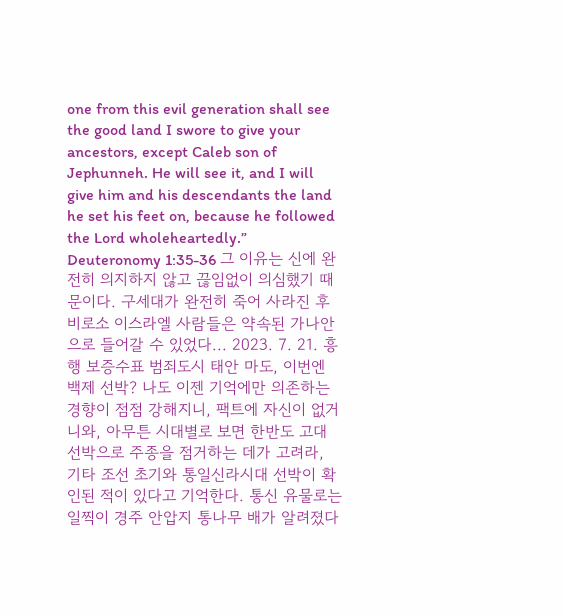one from this evil generation shall see the good land I swore to give your ancestors, except Caleb son of Jephunneh. He will see it, and I will give him and his descendants the land he set his feet on, because he followed the Lord wholeheartedly.” Deuteronomy 1:35-36 그 이유는 신에 완전히 의지하지 않고 끊임없이 의심했기 때문이다. 구세대가 완전히 죽어 사라진 후 비로소 이스라엘 사람들은 약속된 가나안으로 들어갈 수 있었다... 2023. 7. 21. 흥행 보증수표 범죄도시 태안 마도, 이번엔 백제 선박? 나도 이젠 기억에만 의존하는 경향이 점점 강해지니, 팩트에 자신이 없거니와, 아무튼 시대별로 보면 한반도 고대 선박으로 주종을 점거하는 데가 고려라, 기타 조선 초기와 통일신라시대 선박이 확인된 적이 있다고 기억한다. 통신 유물로는 일찍이 경주 안압지 통나무 배가 알려졌다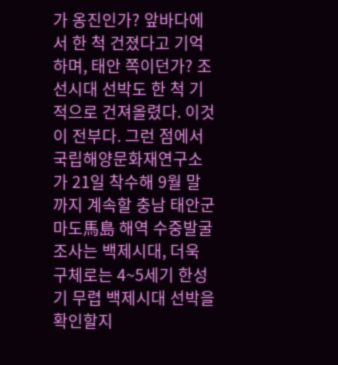가 옹진인가? 앞바다에서 한 척 건졌다고 기억하며, 태안 쪽이던가? 조선시대 선박도 한 척 기적으로 건져올렸다. 이것이 전부다. 그런 점에서 국립해양문화재연구소가 21일 착수해 9월 말까지 계속할 충남 태안군 마도馬島 해역 수중발굴조사는 백제시대, 더욱 구체로는 4~5세기 한성기 무렵 백제시대 선박을 확인할지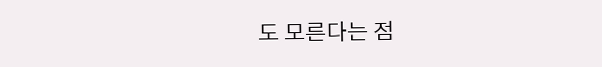도 모른다는 점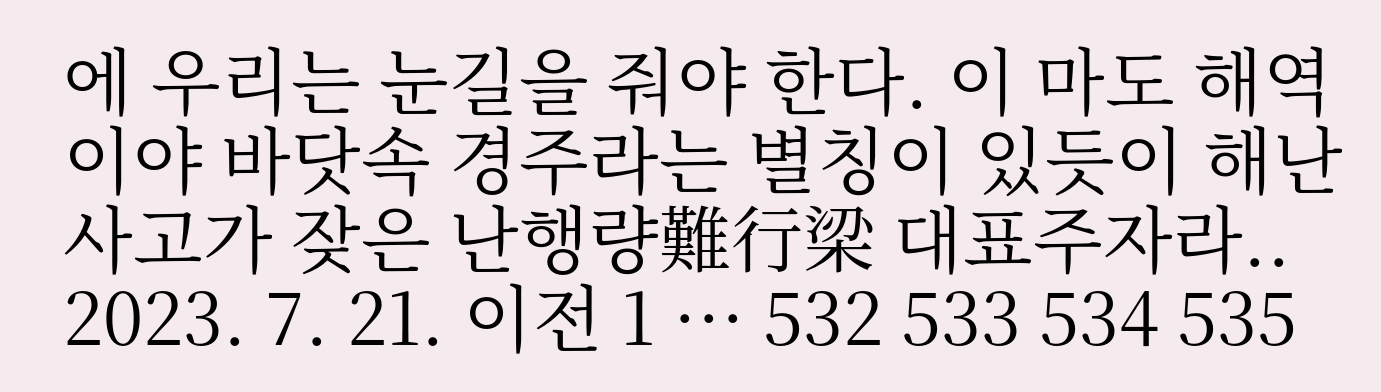에 우리는 눈길을 줘야 한다. 이 마도 해역이야 바닷속 경주라는 별칭이 있듯이 해난사고가 잦은 난행량難行梁 대표주자라.. 2023. 7. 21. 이전 1 ··· 532 533 534 535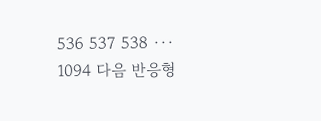536 537 538 ··· 1094 다음 반응형